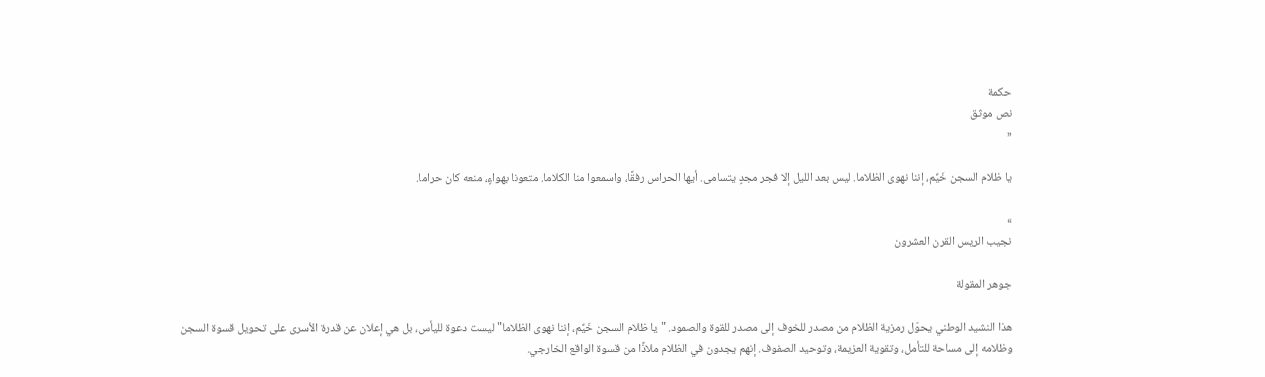حكمة
نص موثق
«

يا ظلام السجن خَيِّم، إننا نهوى الظلاما. ليس بعد الليل إلا فجر مجدٍ يتسامى. أيها الحراس رفقًا، واسمعوا منا الكلاما. متعونا بهواءٍ، منعه كان حراما.

»
نجيب الريس القرن العشرون

جوهر المقولة

هذا النشيد الوطني يحوّل رمزية الظلام من مصدر للخوف إلى مصدر للقوة والصمود. "يا ظلام السجن خَيِّم، إننا نهوى الظلاما" ليست دعوة لليأس، بل هي إعلان عن قدرة الأسرى على تحويل قسوة السجن وظلامه إلى مساحة للتأمل، وتقوية العزيمة، وتوحيد الصفوف. إنهم يجدون في الظلام ملاذًا من قسوة الواقع الخارجي.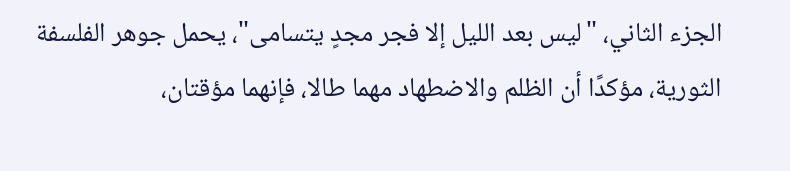الجزء الثاني، "ليس بعد الليل إلا فجر مجدٍ يتسامى"، يحمل جوهر الفلسفة الثورية، مؤكدًا أن الظلم والاضطهاد مهما طالا، فإنهما مؤقتان،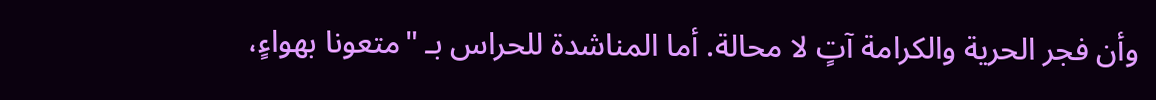وأن فجر الحرية والكرامة آتٍ لا محالة. أما المناشدة للحراس بـ "متعونا بهواءٍ،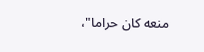منعه كان حراما"،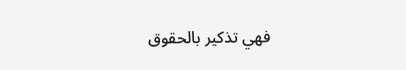فهي تذكير بالحقوق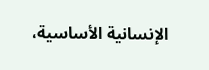الإنسانية الأساسية،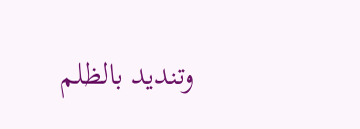وتنديد بالظلم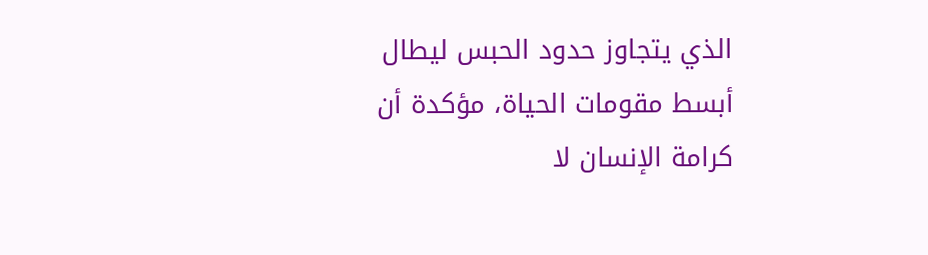الذي يتجاوز حدود الحبس ليطال أبسط مقومات الحياة، مؤكدة أن كرامة الإنسان لا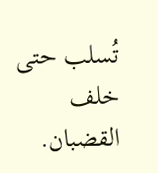تُسلب حتى خلف القضبان.